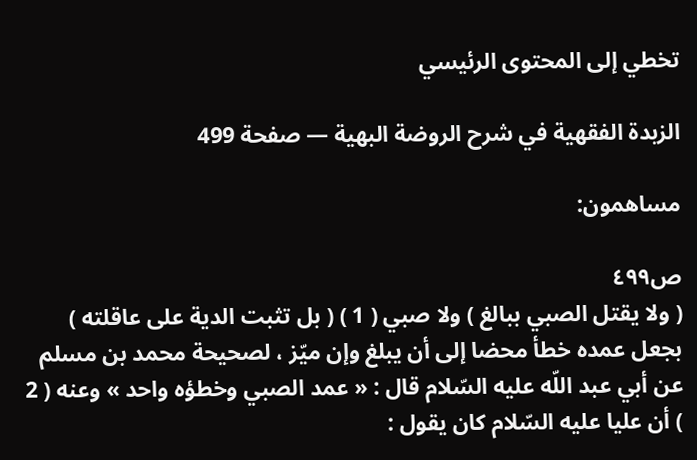تخطي إلى المحتوى الرئيسي

الزبدة الفقهية في شرح الروضة البهية — صفحة 499

مساهمون:

ص٤٩٩
( ولا يقتل الصبي ببالغ ) ولا صبي ( 1 ) ( بل تثبت الدية على عاقلته ) بجعل عمده خطأ محضا إلى أن يبلغ وإن ميّز ، لصحيحة محمد بن مسلم عن أبي عبد اللّه عليه السّلام قال : « عمد الصبي وخطؤه واحد » وعنه ( 2 ) أن عليا عليه السّلام كان يقول :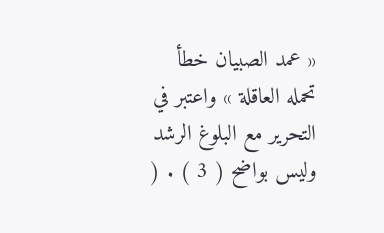« عمد الصبيان خطأ تحمله العاقلة » واعتبر في التحرير مع البلوغ الرشد وليس بواضح ( 3 ) . (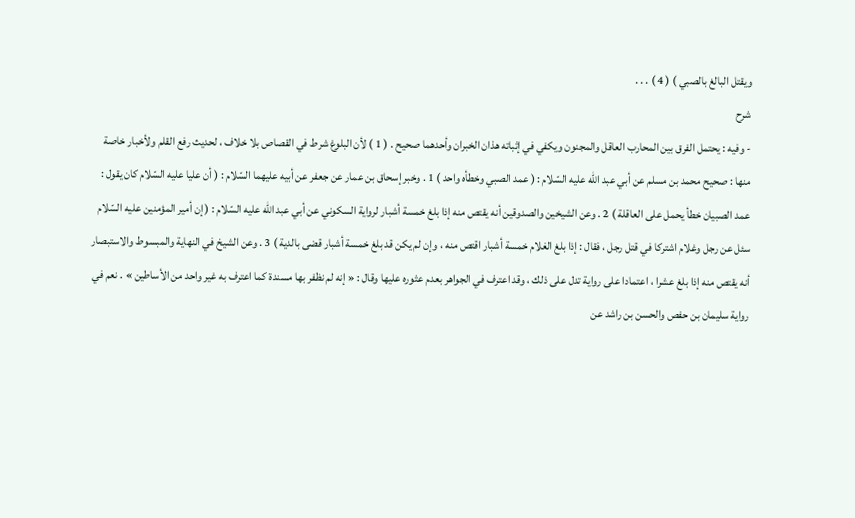ويقتل البالغ بالصبي ) ( 4 ) . . .
شرح
- وفيه : يحتمل الفرق بين المحارب العاقل والمجنون ويكفي في إثباته هذان الخبران وأحدهما صحيح . ( 1 ) لأن البلوغ شرط في القصاص بلا خلاف ، لحديث رفع القلم ولأخبار خاصة منها : صحيح محمد بن مسلم عن أبي عبد اللّه عليه السّلام : ( عمد الصبي وخطأه واحد ) 1 . وخبر إسحاق بن عمار عن جعفر عن أبيه عليهما السّلام : ( أن عليا عليه السّلام كان يقول : عمد الصبيان خطأ يحمل على العاقلة ) 2 . وعن الشيخين والصدوقين أنه يقتص منه إذا بلغ خمسة أشبار لرواية السكوني عن أبي عبد اللّه عليه السّلام : ( إن أمير المؤمنين عليه السّلام سئل عن رجل وغلام اشتركا في قتل رجل ، فقال : إذا بلغ الغلام خمسة أشبار اقتص منه ، وإن لم يكن قد بلغ خمسة أشبار قضى بالدية ) 3 . وعن الشيخ في النهاية والمبسوط والاستبصار أنه يقتص منه إذا بلغ عشرا ، اعتمادا على رواية تدل على ذلك ، وقد اعترف في الجواهر بعدم عثوره عليها وقال : « إنه لم نظفر بها مسندة كما اعترف به غير واحد من الأساطين » . نعم في رواية سليمان بن حفص والحسن بن راشد عن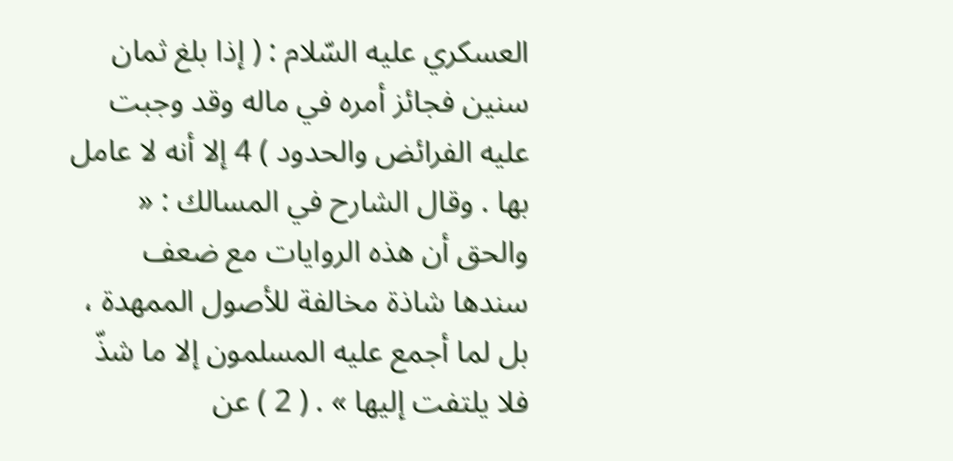العسكري عليه السّلام : ( إذا بلغ ثمان سنين فجائز أمره في ماله وقد وجبت عليه الفرائض والحدود ) 4 إلا أنه لا عامل بها . وقال الشارح في المسالك : « والحق أن هذه الروايات مع ضعف سندها شاذة مخالفة للأصول الممهدة ، بل لما أجمع عليه المسلمون إلا ما شذّ فلا يلتفت إليها » . ( 2 ) عن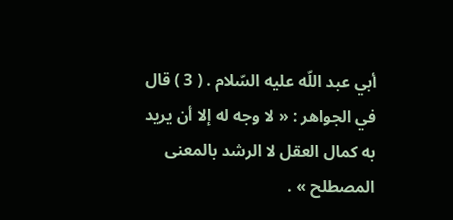أبي عبد اللّه عليه السّلام . ( 3 ) قال في الجواهر : « لا وجه له إلا أن يريد به كمال العقل لا الرشد بالمعنى المصطلح » .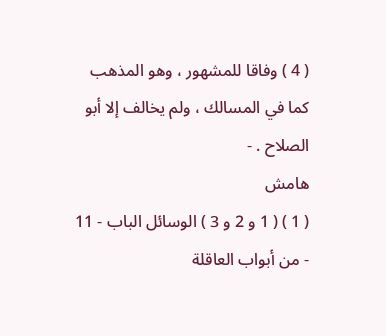( 4 ) وفاقا للمشهور ، وهو المذهب كما في المسالك ، ولم يخالف إلا أبو الصلاح . -
هامش
( 1 ) ( 1 و 2 و 3 ) الوسائل الباب - 11 - من أبواب العاقلة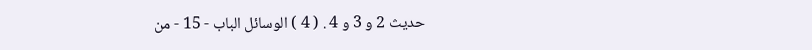حديث 2 و 3 و 4 . ( 4 ) الوسائل الباب - 15 - من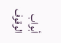أبواب الوقوف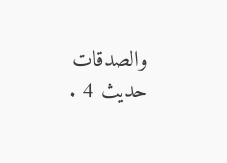والصدقات حديث 4 .